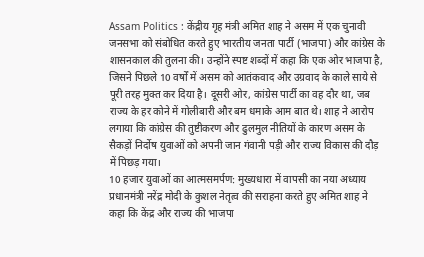Assam Politics : केंद्रीय गृह मंत्री अमित शाह ने असम में एक चुनावी जनसभा को संबोधित करते हुए भारतीय जनता पार्टी (भाजपा) और कांग्रेस के शासनकाल की तुलना की। उन्होंने स्पष्ट शब्दों में कहा कि एक ओर भाजपा है, जिसने पिछले 10 वर्षों में असम को आतंकवाद और उग्रवाद के काले साये से पूरी तरह मुक्त कर दिया है। दूसरी ओर, कांग्रेस पार्टी का वह दौर था, जब राज्य के हर कोने में गोलीबारी और बम धमाके आम बात थे। शाह ने आरोप लगाया कि कांग्रेस की तुष्टीकरण और ढुलमुल नीतियों के कारण असम के सैकड़ों निर्दोष युवाओं को अपनी जान गंवानी पड़ी और राज्य विकास की दौड़ में पिछड़ गया।
10 हजार युवाओं का आत्मसमर्पण: मुख्यधारा में वापसी का नया अध्याय
प्रधानमंत्री नरेंद्र मोदी के कुशल नेतृत्व की सराहना करते हुए अमित शाह ने कहा कि केंद्र और राज्य की भाजपा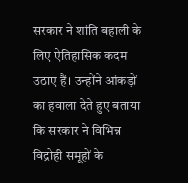सरकार ने शांति बहाली के लिए ऐतिहासिक कदम उठाए हैं। उन्होंने आंकड़ों का हवाला देते हुए बताया कि सरकार ने विभिन्न विद्रोही समूहों के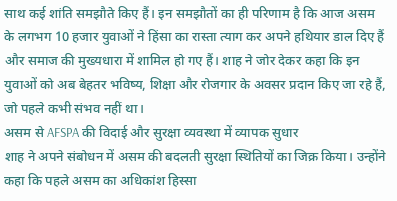साथ कई शांति समझौते किए हैं। इन समझौतों का ही परिणाम है कि आज असम के लगभग 10 हजार युवाओं ने हिंसा का रास्ता त्याग कर अपने हथियार डाल दिए हैं और समाज की मुख्यधारा में शामिल हो गए हैं। शाह ने जोर देकर कहा कि इन युवाओं को अब बेहतर भविष्य, शिक्षा और रोजगार के अवसर प्रदान किए जा रहे हैं, जो पहले कभी संभव नहीं था।
असम से AFSPA की विदाई और सुरक्षा व्यवस्था में व्यापक सुधार
शाह ने अपने संबोधन में असम की बदलती सुरक्षा स्थितियों का जिक्र किया। उन्होंने कहा कि पहले असम का अधिकांश हिस्सा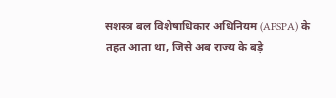सशस्त्र बल विशेषाधिकार अधिनियम (AFSPA) के तहत आता था, जिसे अब राज्य के बड़े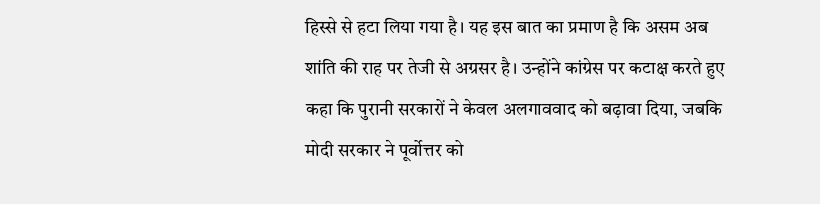हिस्से से हटा लिया गया है। यह इस बात का प्रमाण है कि असम अब शांति की राह पर तेजी से अग्रसर है। उन्होंने कांग्रेस पर कटाक्ष करते हुए कहा कि पुरानी सरकारों ने केवल अलगाववाद को बढ़ावा दिया, जबकि मोदी सरकार ने पूर्वोत्तर को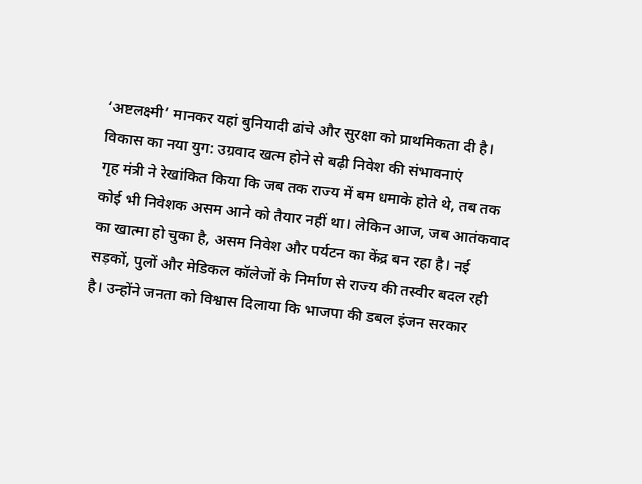‘अष्टलक्ष्मी’ मानकर यहां बुनियादी ढांचे और सुरक्षा को प्राथमिकता दी है।
विकास का नया युग: उग्रवाद खत्म होने से बढ़ी निवेश की संभावनाएं
गृह मंत्री ने रेखांकित किया कि जब तक राज्य में बम धमाके होते थे, तब तक कोई भी निवेशक असम आने को तैयार नहीं था। लेकिन आज, जब आतंकवाद का खात्मा हो चुका है, असम निवेश और पर्यटन का केंद्र बन रहा है। नई सड़कों, पुलों और मेडिकल कॉलेजों के निर्माण से राज्य की तस्वीर बदल रही है। उन्होंने जनता को विश्वास दिलाया कि भाजपा की डबल इंजन सरकार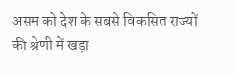असम को देश के सबसे विकसित राज्यों की श्रेणी में खड़ा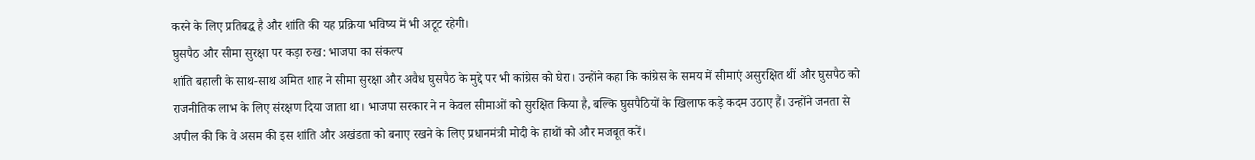करने के लिए प्रतिबद्ध है और शांति की यह प्रक्रिया भविष्य में भी अटूट रहेगी।
घुसपैठ और सीमा सुरक्षा पर कड़ा रुख: भाजपा का संकल्प
शांति बहाली के साथ-साथ अमित शाह ने सीमा सुरक्षा और अवैध घुसपैठ के मुद्दे पर भी कांग्रेस को घेरा। उन्होंने कहा कि कांग्रेस के समय में सीमाएं असुरक्षित थीं और घुसपैठ को राजनीतिक लाभ के लिए संरक्षण दिया जाता था। भाजपा सरकार ने न केवल सीमाओं को सुरक्षित किया है, बल्कि घुसपैठियों के खिलाफ कड़े कदम उठाए हैं। उन्होंने जनता से अपील की कि वे असम की इस शांति और अखंडता को बनाए रखने के लिए प्रधानमंत्री मोदी के हाथों को और मजबूत करें।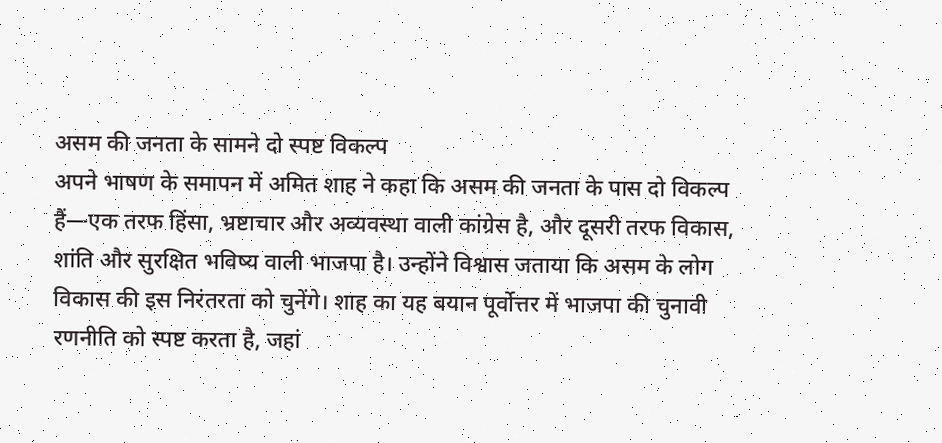असम की जनता के सामने दो स्पष्ट विकल्प
अपने भाषण के समापन में अमित शाह ने कहा कि असम की जनता के पास दो विकल्प हैं—एक तरफ हिंसा, भ्रष्टाचार और अव्यवस्था वाली कांग्रेस है, और दूसरी तरफ विकास, शांति और सुरक्षित भविष्य वाली भाजपा है। उन्होंने विश्वास जताया कि असम के लोग विकास की इस निरंतरता को चुनेंगे। शाह का यह बयान पूर्वोत्तर में भाजपा की चुनावी रणनीति को स्पष्ट करता है, जहां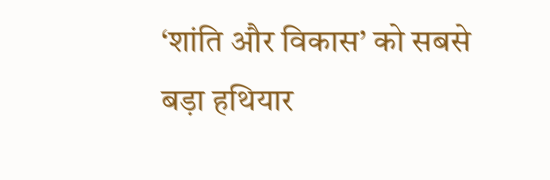‘शांति और विकास’ को सबसे बड़ा हथियार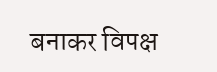बनाकर विपक्ष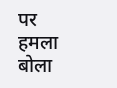पर हमला बोला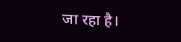जा रहा है।